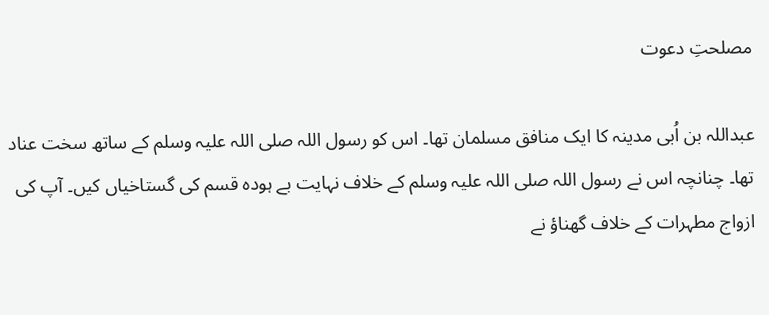مصلحتِ دعوت

عبداللہ بن اُبی مدینہ کا ایک منافق مسلمان تھا۔ اس کو رسول اللہ صلی اللہ علیہ وسلم کے ساتھ سخت عناد تھا۔ چنانچہ اس نے رسول اللہ صلی اللہ علیہ وسلم کے خلاف نہایت بے ہودہ قسم کی گستاخیاں کیں۔ آپ کی ازواج مطہرات کے خلاف گھناؤ نے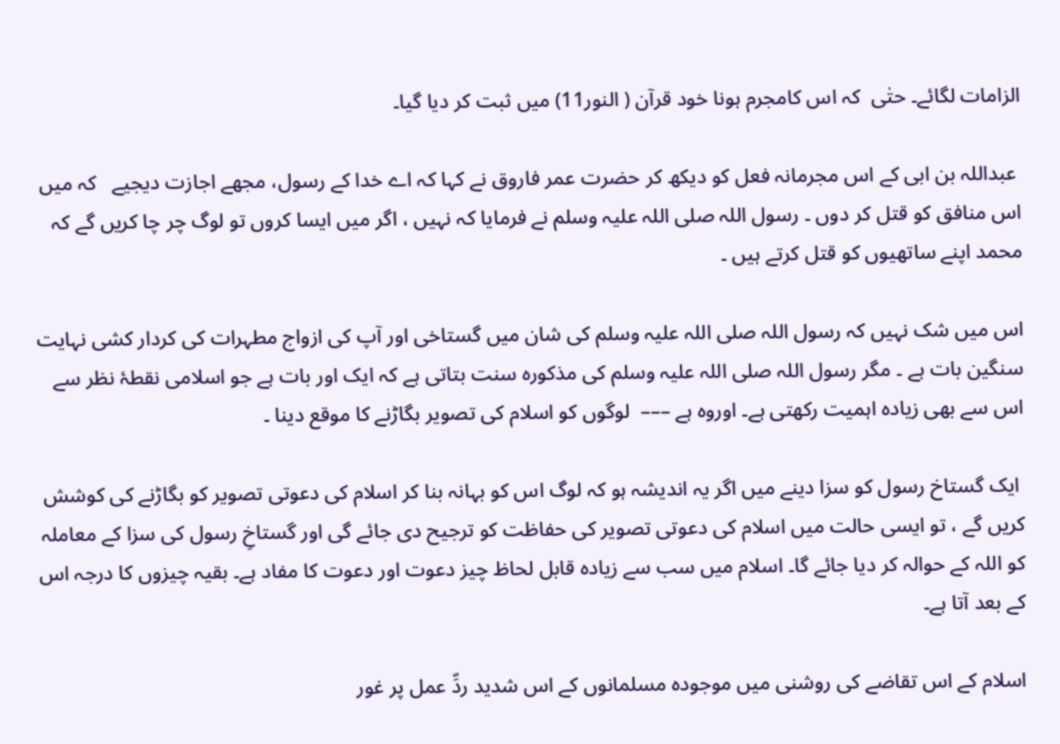الزامات لگائے۔ حتٰی  کہ اس کامجرم ہونا خود قرآن ( النور11) میں ثبت کر دیا گیا۔

 عبداللہ بن ابی کے اس مجرمانہ فعل کو دیکھ کر حضرت عمر فاروق نے کہا کہ اے خدا کے رسول، مجھے اجازت دیجیے   کہ میں اس منافق کو قتل کر دوں ۔ رسول اللہ صلی اللہ علیہ وسلم نے فرمایا کہ نہیں ، اگر میں ایسا کروں تو لوگ چر چا کریں گے کہ محمد اپنے ساتھیوں کو قتل کرتے ہیں ۔

اس میں شک نہیں کہ رسول اللہ صلی اللہ علیہ وسلم کی شان میں گستاخی اور آپ کی ازواج مطہرات کی کردار کشی نہایت سنگین بات ہے ۔ مگر رسول اللہ صلی اللہ علیہ وسلم کی مذکورہ سنت بتاتی ہے کہ ایک اور بات ہے جو اسلامی نقطۂ نظر سے اس سے بھی زیادہ اہمیت رکھتی ہے۔ اوروہ ہے –––  لوگوں کو اسلام کی تصویر بگاڑنے کا موقع دینا ۔

 ایک گستاخ رسول کو سزا دینے میں اگر یہ اندیشہ ہو کہ لوگ اس کو بہانہ بنا کر اسلام کی دعوتی تصویر کو بگاڑنے کی کوشش کریں گے ، تو ایسی حالت میں اسلام کی دعوتی تصویر کی حفاظت کو ترجیح دی جائے گی اور گستاخِ رسول کی سزا کے معاملہ کو اللہ کے حوالہ کر دیا جائے گا۔ اسلام میں سب سے زیادہ قابل لحاظ چیز دعوت اور دعوت کا مفاد ہے۔ بقیہ چیزوں کا درجہ اس کے بعد آتا ہے۔

اسلام کے اس تقاضے کی روشنی میں موجودہ مسلمانوں کے اس شدید ردِّ عمل پر غور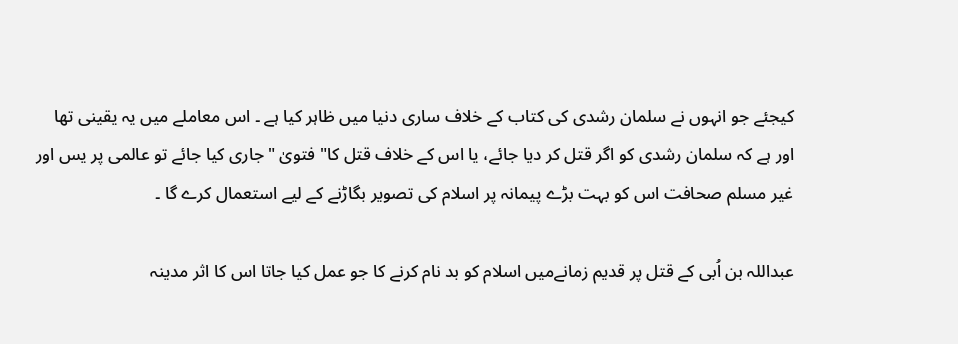کیجئے جو انہوں نے سلمان رشدی کی کتاب کے خلاف ساری دنیا میں ظاہر کیا ہے ۔ اس معاملے میں یہ یقینی تھا اور ہے کہ سلمان رشدی کو اگر قتل کر دیا جائے، یا اس کے خلاف قتل کا" فتویٰ "جاری کیا جائے تو عالمی پر یس اور غیر مسلم صحافت اس کو بہت بڑے پیمانہ پر اسلام کی تصویر بگاڑنے کے لیے استعمال کرے گا ۔

عبداللہ بن اُبی کے قتل پر قدیم زمانےمیں اسلام کو بد نام کرنے کا جو عمل کیا جاتا اس کا اثر مدینہ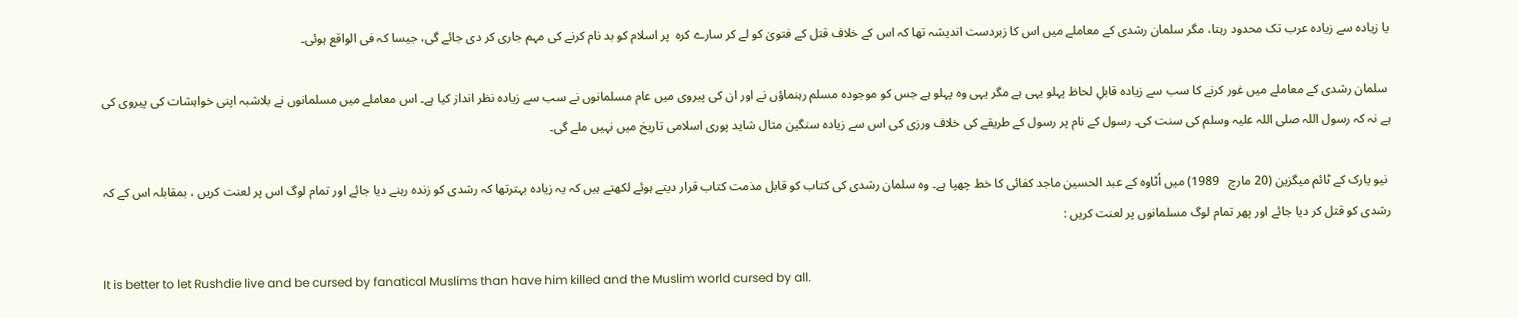یا زیادہ سے زیادہ عرب تک محدود رہتا، مگر سلمان رشدی کے معاملے میں اس کا زبردست اندیشہ تھا کہ اس کے خلاف قتل کے فتویٰ کو لے کر سارے کرہ  پر اسلام کو بد نام کرنے کی مہم جاری کر دی جائے گی، جیسا کہ فی الواقع ہوئی۔

 سلمان رشدی کے معاملے میں غور کرنے کا سب سے زیادہ قابلِ لحاظ پہلو یہی ہے مگر یہی وہ پہلو ہے جس کو موجودہ مسلم رہنماؤں نے اور ان کی پیروی میں عام مسلمانوں نے سب سے زیادہ نظر انداز کیا ہے۔ اس معاملے میں مسلمانوں نے بلاشبہ اپنی خواہشات کی پیروی کی ہے نہ کہ رسول اللہ صلی اللہ علیہ وسلم کی سنت کی۔ رسول کے نام پر رسول کے طریقے کی خلاف ورزی کی اس سے زیادہ سنگین مثال شاید پوری اسلامی تاریخ میں نہیں ملے گی۔

 نیو یارک کے ٹائم میگزین (20 مارچ   1989) میں اُٹاوہ کے عبد الحسین ماجد کفائی کا خط چھپا ہے۔ وہ سلمان رشدی کی کتاب کو قابل مذمت کتاب قرار دیتے ہوئے لکھتے ہیں کہ یہ زیادہ بہترتھا کہ رشدی کو زندہ رہنے دیا جائے اور تمام لوگ اس پر لعنت کریں ، بمقابلہ اس کے کہ رشدی کو قتل کر دیا جائے اور پھر تمام لوگ مسلمانوں پر لعنت کریں :

It is better to let Rushdie live and be cursed by fanatical Muslims than have him killed and the Muslim world cursed by all.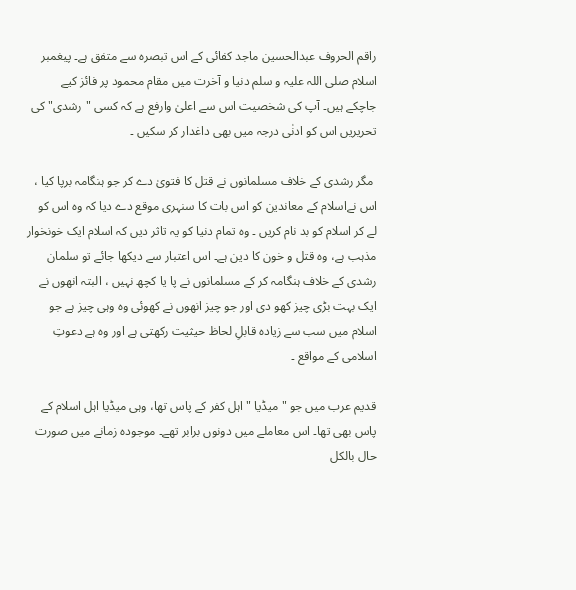راقم الحروف عبدالحسین ماجد کفائی کے اس تبصرہ سے متفق ہے۔ پیغمبر اسلام صلی اللہ علیہ و سلم دنیا و آخرت میں مقام محمود پر فائز کیے     جاچکے ہیں۔ آپ کی شخصیت اس سے اعلیٰ وارفع ہے کہ کسی "رشدی" کی تحریریں اس کو ادنٰی درجہ میں بھی داغدار کر سکیں ۔

 مگر رشدی کے خلاف مسلمانوں نے قتل کا فتویٰ دے کر جو ہنگامہ برپا کیا ، اس نےاسلام کے معاندین کو اس بات کا سنہری موقع دے دیا کہ وہ اس کو لے کر اسلام کو بد نام کریں ۔ وہ تمام دنیا کو یہ تاثر دیں کہ اسلام ایک خونخوار مذہب ہے، وہ قتل و خون کا دین ہے۔ اس اعتبار سے دیکھا جائے تو سلمان رشدی کے خلاف ہنگامہ کر کے مسلمانوں نے پا یا کچھ نہیں ، البتہ انھوں نے ایک بہت بڑی چیز کھو دی اور جو چیز انھوں نے کھوئی وہ وہی چیز ہے جو اسلام میں سب سے زیادہ قابلِ لحاظ حیثیت رکھتی ہے اور وہ ہے دعوتِ اسلامی کے مواقع ۔

قدیم عرب میں جو "میڈیا "اہل کفر کے پاس تھا، وہی میڈیا اہل اسلام کے پاس بھی تھا۔ اس معاملے میں دونوں برابر تھے۔ موجودہ زمانے میں صورت حال بالکل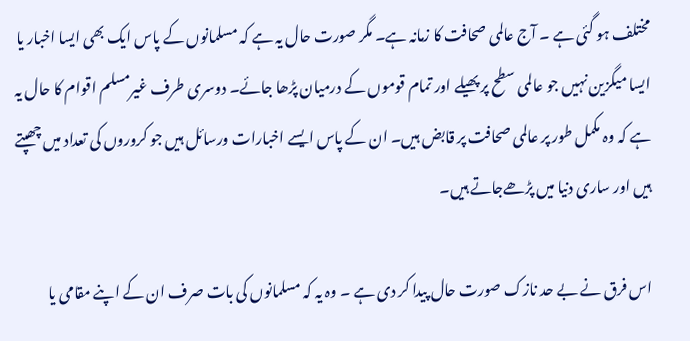مختلف ہو گئی ہے ۔ آج عالمی صحافت کا زمانہ ہے۔ مگر صورت حال یہ ہے کہ مسلمانوں کے پاس ایک بھی ایسا اخبار یا ایسا میگزین نہیں جو عالمی سطح پر پھیلے اور تمام قوموں کے درمیان پڑھا جائے۔ دوسری طرف غیرمسلم اقوام کا حال یہ ہے کہ وہ مکمل طور پر عالمی صحافت پر قابض ہیں۔ ان کے پاس ایسے اخبارات ورسائل ہیں جو کروروں کی تعداد میں چھپتے ہیں اور ساری دنیا میں پڑھےجاتے ہیں۔

اس فرق نے بے حد نازک صورت حال پیدا کر دی ہے ۔ وہ یہ کہ مسلمانوں کی بات صرف ان کے اپنے مقامی یا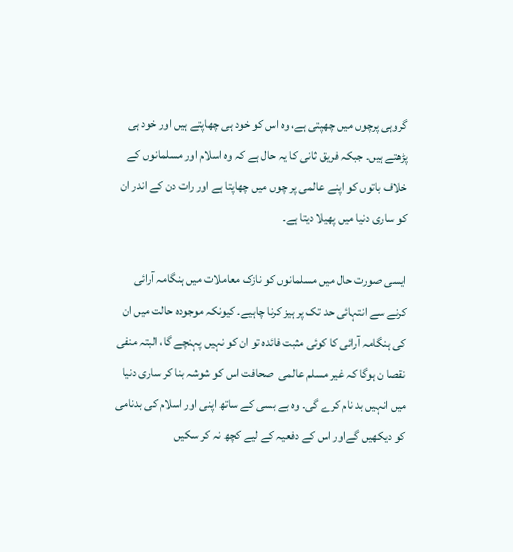گروہی پرچوں میں چھپتی ہے، وہ اس کو خود ہی چھاپتے ہیں اور خود ہی پڑھتے ہیں۔ جبکہ فریق ثانی کا یہ حال ہے کہ وہ اسلام اور مسلمانوں کے خلاف باتوں کو اپنے عالمی پر چوں میں چھاپتا ہے اور رات دن کے اندر ان کو ساری دنیا میں پھیلا دیتا ہے۔

ایسی صورت حال میں مسلمانوں کو نازک معاملات میں ہنگامہ آرائی کرنے سے انتہائی حد تک پر ہیز کرنا چاہیے۔ کیونکہ موجودہ حالت میں ان کی ہنگامہ آرائی کا کوئی مثبت فائدہ تو ان کو نہیں پہنچے گا، البتہ منفی نقصا ن ہوگا کہ غیر مسلم عالمی  صحافت اس کو شوشہ بنا کر ساری دنیا میں انہیں بد نام کرے گی۔ وہ بے بسی کے ساتھ اپنی اور اسلام کی بدنامی کو دیکھیں گےاور اس کے دفعیہ کے لیے کچھ نہ کر سکیں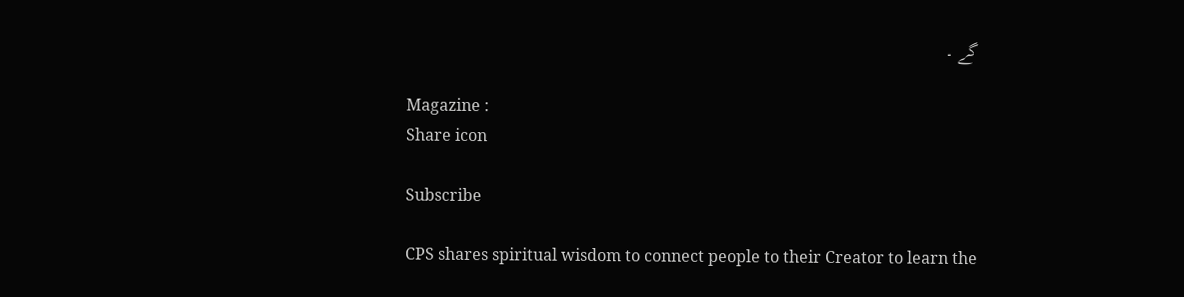گے ۔

Magazine :
Share icon

Subscribe

CPS shares spiritual wisdom to connect people to their Creator to learn the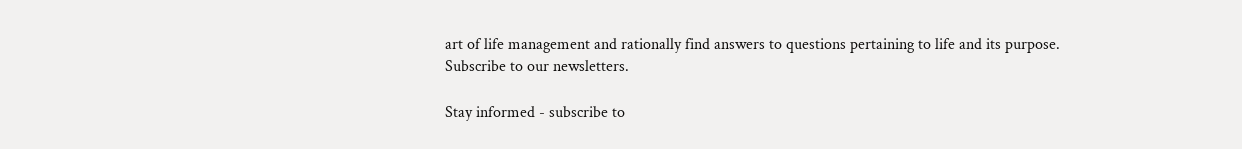art of life management and rationally find answers to questions pertaining to life and its purpose. Subscribe to our newsletters.

Stay informed - subscribe to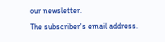our newsletter.
The subscriber's email address.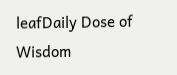leafDaily Dose of Wisdom